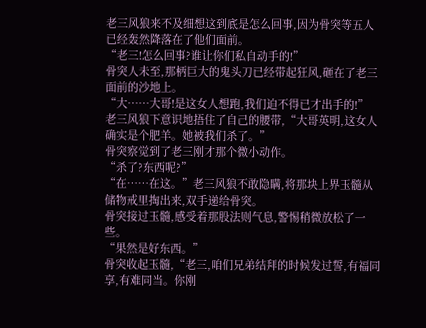老三风狼来不及细想这到底是怎么回事,因为骨突等五人已经轰然降落在了他们面前。
“老三!怎么回事?谁让你们私自动手的!”
骨突人未至,那柄巨大的鬼头刀已经带起狂风,砸在了老三面前的沙地上。
“大……大哥!是这女人想跑,我们迫不得已才出手的!”
老三风狼下意识地捂住了自己的腰带,“大哥英明,这女人确实是个肥羊。她被我们杀了。”
骨突察觉到了老三刚才那个微小动作。
“杀了?东西呢?”
“在……在这。”老三风狼不敢隐瞒,将那块上界玉髓从储物戒里掏出来,双手递给骨突。
骨突接过玉髓,感受着那股法则气息,警惕稍微放松了一些。
“果然是好东西。”
骨突收起玉髓,“老三,咱们兄弟结拜的时候发过誓,有福同享,有难同当。你刚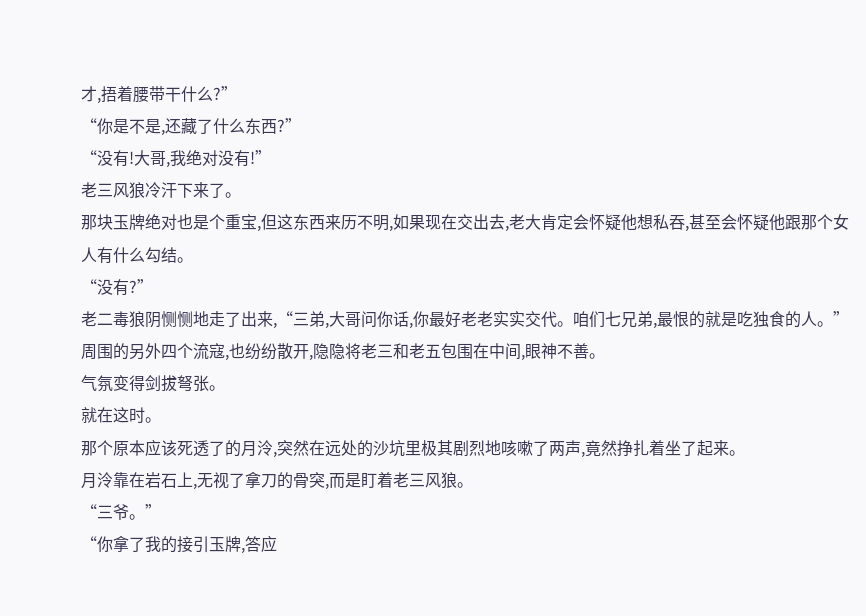才,捂着腰带干什么?”
“你是不是,还藏了什么东西?”
“没有!大哥,我绝对没有!”
老三风狼冷汗下来了。
那块玉牌绝对也是个重宝,但这东西来历不明,如果现在交出去,老大肯定会怀疑他想私吞,甚至会怀疑他跟那个女人有什么勾结。
“没有?”
老二毒狼阴恻恻地走了出来,“三弟,大哥问你话,你最好老老实实交代。咱们七兄弟,最恨的就是吃独食的人。”
周围的另外四个流寇,也纷纷散开,隐隐将老三和老五包围在中间,眼神不善。
气氛变得剑拔弩张。
就在这时。
那个原本应该死透了的月泠,突然在远处的沙坑里极其剧烈地咳嗽了两声,竟然挣扎着坐了起来。
月泠靠在岩石上,无视了拿刀的骨突,而是盯着老三风狼。
“三爷。”
“你拿了我的接引玉牌,答应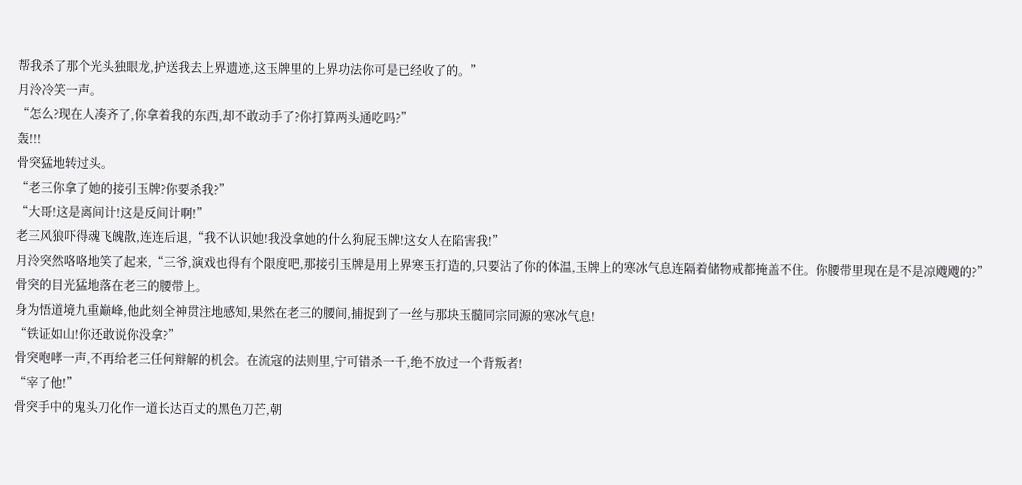帮我杀了那个光头独眼龙,护送我去上界遗迹,这玉牌里的上界功法你可是已经收了的。”
月泠冷笑一声。
“怎么?现在人凑齐了,你拿着我的东西,却不敢动手了?你打算两头通吃吗?”
轰!!!
骨突猛地转过头。
“老三你拿了她的接引玉牌?你要杀我?”
“大哥!这是离间计!这是反间计啊!”
老三风狼吓得魂飞魄散,连连后退,“我不认识她!我没拿她的什么狗屁玉牌!这女人在陷害我!”
月泠突然咯咯地笑了起来,“三爷,演戏也得有个限度吧,那接引玉牌是用上界寒玉打造的,只要沾了你的体温,玉牌上的寒冰气息连隔着储物戒都掩盖不住。你腰带里现在是不是凉飕飕的?”
骨突的目光猛地落在老三的腰带上。
身为悟道境九重巅峰,他此刻全神贯注地感知,果然在老三的腰间,捕捉到了一丝与那块玉髓同宗同源的寒冰气息!
“铁证如山!你还敢说你没拿?”
骨突咆哮一声,不再给老三任何辩解的机会。在流寇的法则里,宁可错杀一千,绝不放过一个背叛者!
“宰了他!”
骨突手中的鬼头刀化作一道长达百丈的黑色刀芒,朝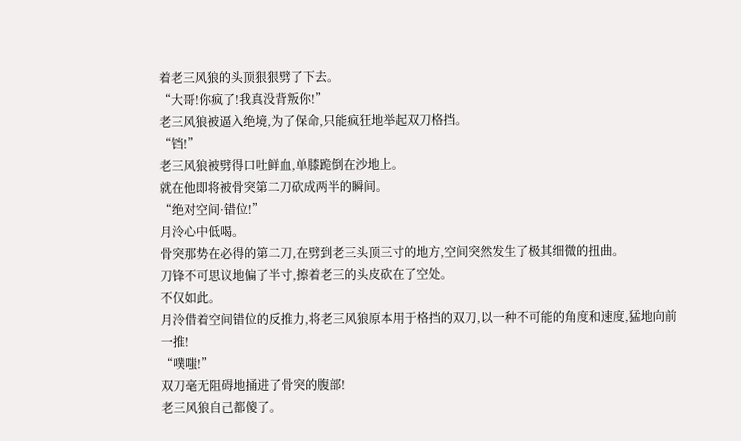着老三风狼的头顶狠狠劈了下去。
“大哥!你疯了!我真没背叛你!”
老三风狼被逼入绝境,为了保命,只能疯狂地举起双刀格挡。
“铛!”
老三风狼被劈得口吐鲜血,单膝跪倒在沙地上。
就在他即将被骨突第二刀砍成两半的瞬间。
“绝对空间·错位!”
月泠心中低喝。
骨突那势在必得的第二刀,在劈到老三头顶三寸的地方,空间突然发生了极其细微的扭曲。
刀锋不可思议地偏了半寸,擦着老三的头皮砍在了空处。
不仅如此。
月泠借着空间错位的反推力,将老三风狼原本用于格挡的双刀,以一种不可能的角度和速度,猛地向前一推!
“噗嗤!”
双刀毫无阻碍地捅进了骨突的腹部!
老三风狼自己都傻了。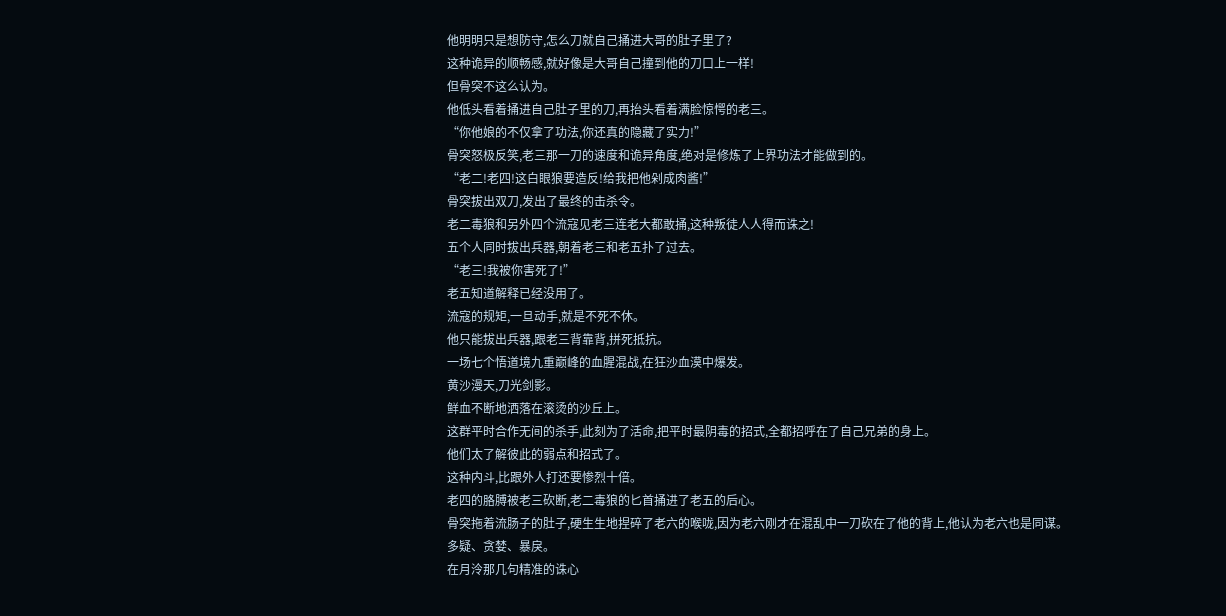他明明只是想防守,怎么刀就自己捅进大哥的肚子里了?
这种诡异的顺畅感,就好像是大哥自己撞到他的刀口上一样!
但骨突不这么认为。
他低头看着捅进自己肚子里的刀,再抬头看着满脸惊愕的老三。
“你他娘的不仅拿了功法,你还真的隐藏了实力!”
骨突怒极反笑,老三那一刀的速度和诡异角度,绝对是修炼了上界功法才能做到的。
“老二!老四!这白眼狼要造反!给我把他剁成肉酱!”
骨突拔出双刀,发出了最终的击杀令。
老二毒狼和另外四个流寇见老三连老大都敢捅,这种叛徒人人得而诛之!
五个人同时拔出兵器,朝着老三和老五扑了过去。
“老三!我被你害死了!”
老五知道解释已经没用了。
流寇的规矩,一旦动手,就是不死不休。
他只能拔出兵器,跟老三背靠背,拼死抵抗。
一场七个悟道境九重巅峰的血腥混战,在狂沙血漠中爆发。
黄沙漫天,刀光剑影。
鲜血不断地洒落在滚烫的沙丘上。
这群平时合作无间的杀手,此刻为了活命,把平时最阴毒的招式,全都招呼在了自己兄弟的身上。
他们太了解彼此的弱点和招式了。
这种内斗,比跟外人打还要惨烈十倍。
老四的胳膊被老三砍断,老二毒狼的匕首捅进了老五的后心。
骨突拖着流肠子的肚子,硬生生地捏碎了老六的喉咙,因为老六刚才在混乱中一刀砍在了他的背上,他认为老六也是同谋。
多疑、贪婪、暴戾。
在月泠那几句精准的诛心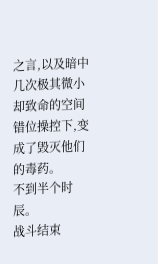之言,以及暗中几次极其微小却致命的空间错位操控下,变成了毁灭他们的毒药。
不到半个时辰。
战斗结束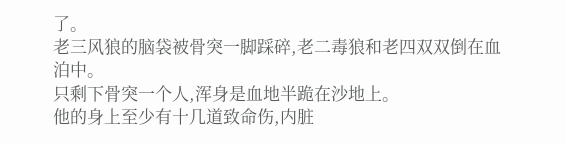了。
老三风狼的脑袋被骨突一脚踩碎,老二毒狼和老四双双倒在血泊中。
只剩下骨突一个人,浑身是血地半跪在沙地上。
他的身上至少有十几道致命伤,内脏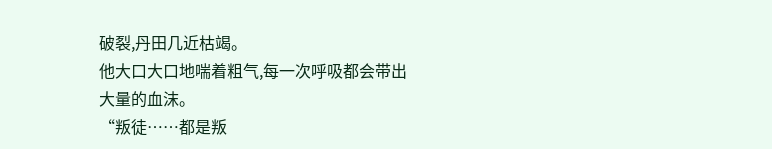破裂,丹田几近枯竭。
他大口大口地喘着粗气,每一次呼吸都会带出大量的血沫。
“叛徒……都是叛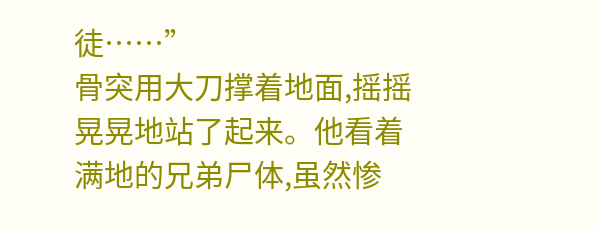徒……”
骨突用大刀撑着地面,摇摇晃晃地站了起来。他看着满地的兄弟尸体,虽然惨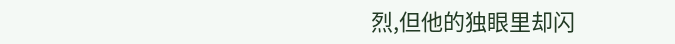烈,但他的独眼里却闪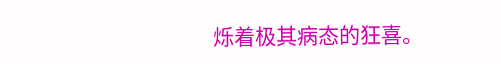烁着极其病态的狂喜。